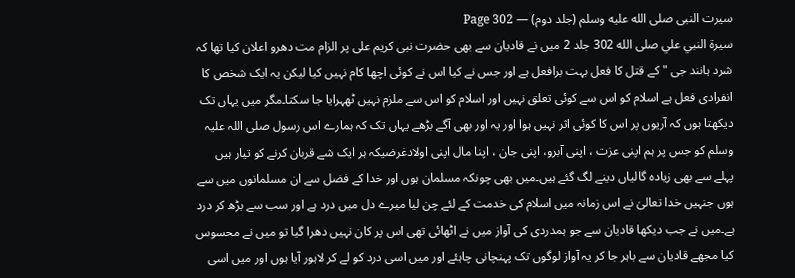سیرت النبی صلى الله عليه وسلم (جلد دوم) — Page 302
سيرة النبي علي صلى الله 302 جلد 2 میں نے قادیان سے بھی حضرت نبی کریم علی پر الزام مت دھرو اعلان کیا تھا کہ شرد ہانند جی " کے قتل کا فعل بہت برافعل ہے اور جس نے کیا اس نے کوئی اچھا کام نہیں کیا لیکن یہ ایک شخص کا انفرادی فعل ہے اسلام کو اس سے کوئی تعلق نہیں اور اسلام کو اس سے ملزم نہیں ٹھہرایا جا سکتا۔مگر میں یہاں تک دیکھتا ہوں کہ آریوں پر اس کا کوئی اثر نہیں ہوا اور یہ اور بھی آگے بڑھے یہاں تک کہ ہمارے اس رسول صلی اللہ علیہ وسلم کو جس پر ہم اپنی عزت ، اپنی آبرو، اپنی جان ، اپنا مال اپنی اولادغرضیکہ ہر ایک شے قربان کرنے کو تیار ہیں پہلے سے بھی زیادہ گالیاں دینے لگ گئے ہیں۔میں بھی چونکہ مسلمان ہوں اور خدا کے فضل سے ان مسلمانوں میں سے ہوں جنہیں خدا تعالیٰ نے اس زمانہ میں اسلام کی خدمت کے لئے چن لیا میرے دل میں درد ہے اور سب سے بڑھ کر درد ہے۔میں نے جب دیکھا قادیان سے جو ہمدردی کی آواز میں نے اٹھائی تھی اس پر کان نہیں دھرا گیا تو میں نے محسوس کیا مجھے قادیان سے باہر جا کر یہ آواز لوگوں تک پہنچانی چاہئے اور میں اسی درد کو لے کر لاہور آیا ہوں اور میں اسی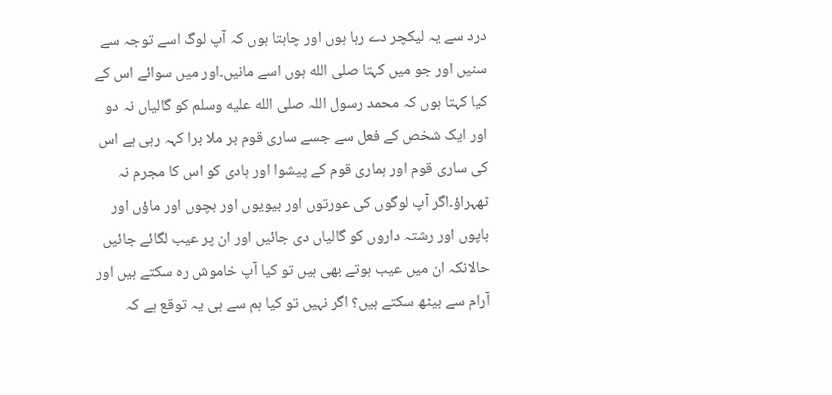درد سے یہ لیکچر دے رہا ہوں اور چاہتا ہوں کہ آپ لوگ اسے توجہ سے سنیں اور جو میں کہتا صلى الله ہوں اسے مانیں۔اور میں سوائے اس کے کیا کہتا ہوں کہ محمد رسول اللہ صلى الله عليه وسلم کو گالیاں نہ دو اور ایک شخص کے فعل سے جسے ساری قوم بر ملا برا کہہ رہی ہے اس کی ساری قوم اور ہماری قوم کے پیشوا اور ہادی کو اس کا مجرم نہ ٹھہراؤ۔اگر آپ لوگوں کی عورتوں اور بیویوں اور بچوں اور ماؤں اور باپوں اور رشتہ داروں کو گالیاں دی جائیں اور ان پر عیب لگائے جائیں حالانکہ ان میں عیب ہوتے بھی ہیں تو کیا آپ خاموش رہ سکتے ہیں اور آرام سے بیٹھ سکتے ہیں؟ اگر نہیں تو کیا ہم سے ہی یہ توقع ہے کہ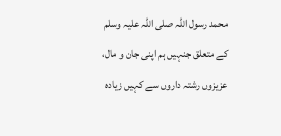محمد رسول اللہ صلی اللہ علیہ وسلم کے متعلق جنہیں ہم اپنی جان و مال، عزیزوں رشتہ داروں سے کہیں زیادہ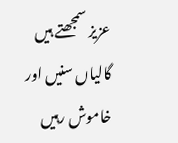عزیز سمجھتے ہیں گالیاں سنیں اور خاموش رہیں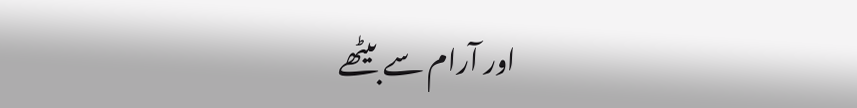اور آرام سے بیٹھے